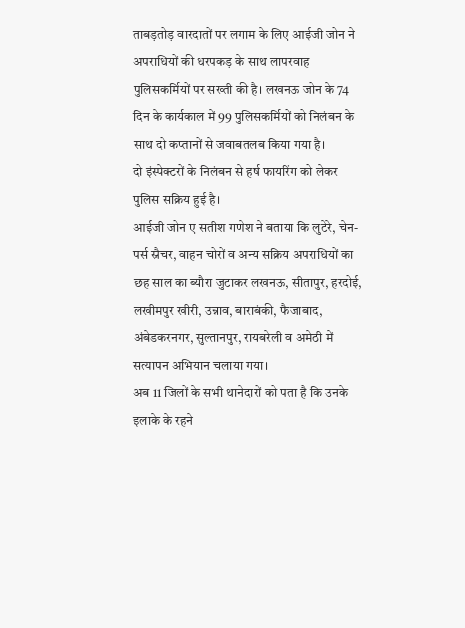ताबड़तोड़ वारदातों पर लगाम के लिए आईजी जोन ने अपराधियों की धरपकड़ के साथ लापरवाह पुलिसकर्मियों पर सख्ती की है। लखनऊ जोन के 74 दिन के कार्यकाल में 99 पुलिसकर्मियों को निलंबन के साथ दो कप्तानों से जवाबतलब किया गया है।
दो इंस्पेक्टरों के निलंबन से हर्ष फायरिंग को लेकर पुलिस सक्रिय हुई है।
आईजी जोन ए सतीश गणेश ने बताया कि लुटेरे, चेन-पर्स स्नैचर, वाहन चोरों व अन्य सक्रिय अपराधियों का छह साल का ब्यौरा जुटाकर लखनऊ, सीतापुर, हरदोई, लखीमपुर खीरी, उन्नाव, बाराबंकी, फैजाबाद, अंबेडकरनगर, सुल्तानपुर, रायबरेली व अमेठी में सत्यापन अभियान चलाया गया।
अब 11 जिलों के सभी थानेदारों को पता है कि उनके इलाके के रहने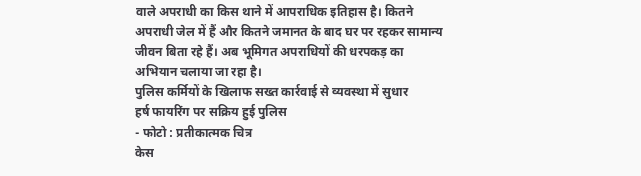वाले अपराधी का किस थाने में आपराधिक इतिहास है। कितने अपराधी जेल में हैं और कितने जमानत के बाद घर पर रहकर सामान्य जीवन बिता रहे हैं। अब भूमिगत अपराधियों की धरपकड़ का अभियान चलाया जा रहा है।
पुलिस कर्मियों के खिलाफ सख्त कार्रवाई से व्यवस्था में सुधार
हर्ष फायरिंग पर सक्रिय हुई पुलिस
- फोटो : प्रतीकात्मक चित्र
केस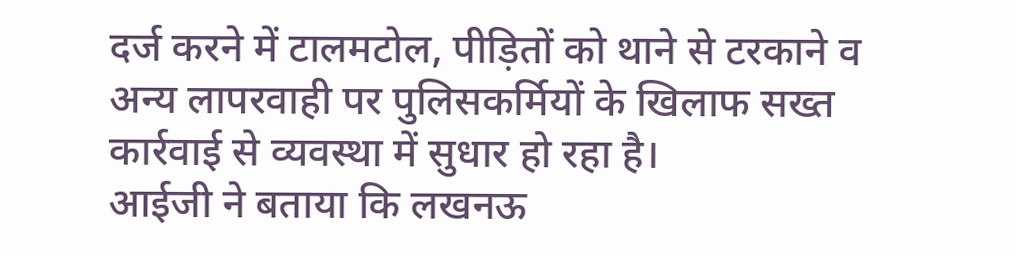दर्ज करने में टालमटोल, पीड़ितों को थाने से टरकाने व अन्य लापरवाही पर पुलिसकर्मियों के खिलाफ सख्त कार्रवाई से व्यवस्था में सुधार हो रहा है।
आईजी ने बताया कि लखनऊ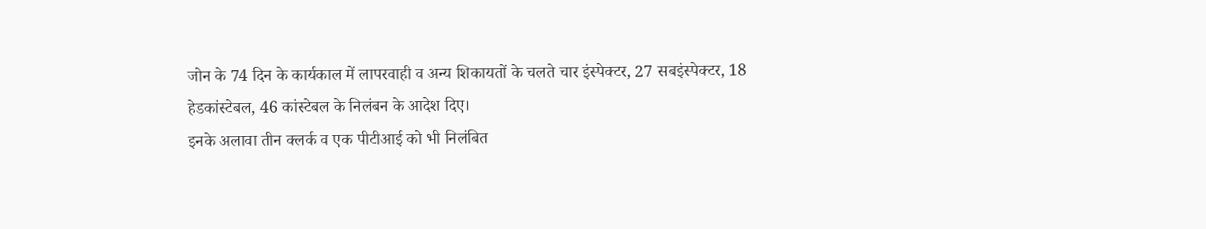जोन के 74 दिन के कार्यकाल में लापरवाही व अन्य शिकायतों के चलते चार इंस्पेक्टर, 27 सबइंस्पेक्टर, 18 हेडकांस्टेबल, 46 कांस्टेबल के निलंबन के आदेश दिए।
इनके अलावा तीन क्लर्क व एक पीटीआई को भी निलंबित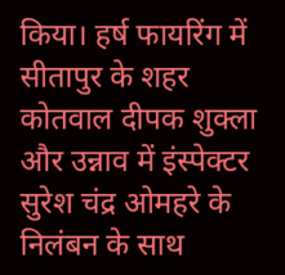किया। हर्ष फायरिंग में सीतापुर के शहर कोतवाल दीपक शुक्ला और उन्नाव में इंस्पेक्टर सुरेश चंद्र ओमहरे के निलंबन के साथ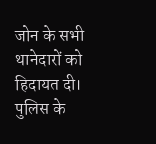जोन के सभी थानेदारों को हिदायत दी। पुलिस के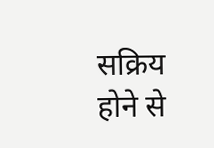सक्रिय होने से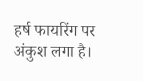हर्ष फायरिंग पर अंकुश लगा है।